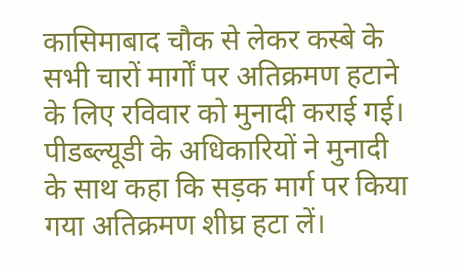कासिमाबाद चौक से लेकर कस्बे के सभी चारों मार्गों पर अतिक्रमण हटाने के लिए रविवार को मुनादी कराई गई। पीडब्ल्यूडी के अधिकारियों ने मुनादी के साथ कहा कि सड़क मार्ग पर किया गया अतिक्रमण शीघ्र हटा लें।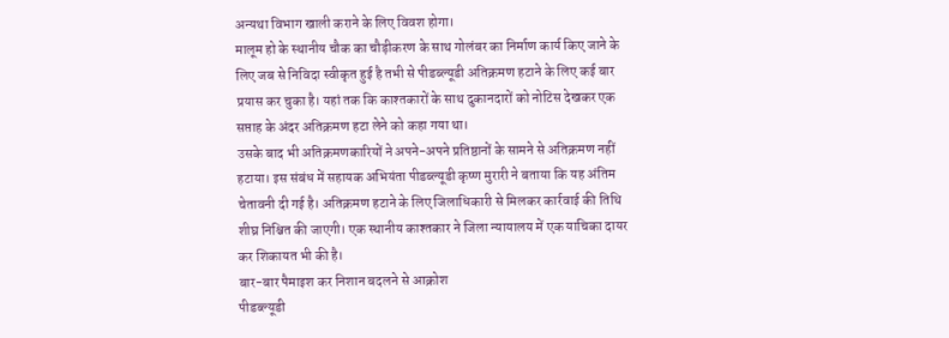अन्यथा विभाग खाली कराने के लिए विवश होगा।
मालूम हो के स्थानीय चौक का चौड़ीकरण के साथ गोलंबर का निर्माण कार्य किए जाने के लिए जब से निविदा स्वीकृत हुई है तभी से पीडब्ल्यूडी अतिक्रमण हटाने के लिए कई बार प्रयास कर चुका है। यहां तक कि काश्तकारों के साथ दुकानदारों को नोटिस देखकर एक सप्ताह के अंदर अतिक्रमण हटा लेने को कहा गया था।
उसके बाद भी अतिक्रमणकारियों ने अपने-अपने प्रतिष्ठानों के सामने से अतिक्रमण नहीं हटाया। इस संबंध में सहायक अभियंता पीडब्ल्यूडी कृष्ण मुरारी ने बताया कि यह अंतिम चेतावनी दी गई है। अतिक्रमण हटाने के लिए जिलाधिकारी से मिलकर कार्रवाई की तिथि शीघ्र निश्चित की जाएगी। एक स्थानीय काश्तकार ने जिला न्यायालय में एक याचिका दायर कर शिकायत भी की है।
बार-बार पैमाइश कर निशान बदलने से आक्रोश
पीडब्ल्यूडी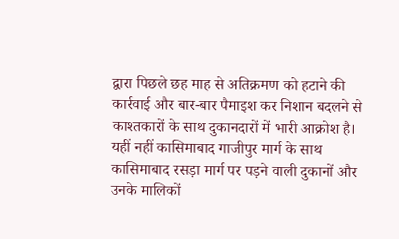द्वारा पिछले छह माह से अतिक्रमण को हटाने की कार्रवाई और बार-बार पैमाइश कर निशान बदलने से काश्तकारों के साथ दुकानदारों में भारी आक्रोश है।
यहीं नहीं कासिमाबाद गाजीपुर मार्ग के साथ कासिमाबाद रसड़ा मार्ग पर पड़ने वाली दुकानों और उनके मालिकों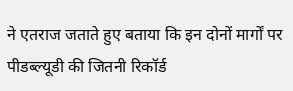ने एतराज जताते हुए बताया कि इन दोनों मार्गों पर पीडब्ल्यूडी की जितनी रिकॉर्ड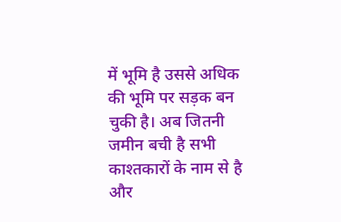में भूमि है उससे अधिक की भूमि पर सड़क बन चुकी है। अब जितनी जमीन बची है सभी काश्तकारों के नाम से है और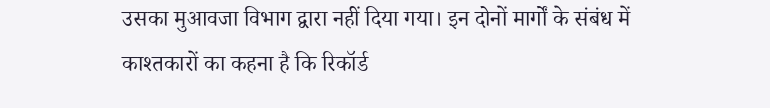उसका मुआवजा विभाग द्वारा नहीं दिया गया। इन दोनों मार्गों के संबंध में काश्तकारों का कहना है कि रिकॉर्ड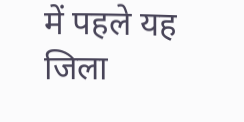में पहले यह जिला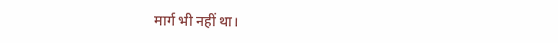मार्ग भी नहीं था।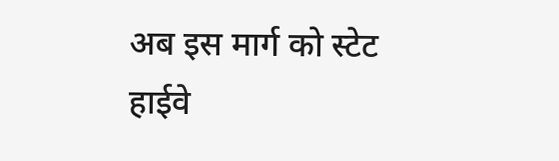अब इस मार्ग को स्टेट हाईवे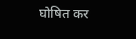घोषित कर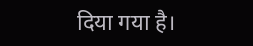दिया गया है।